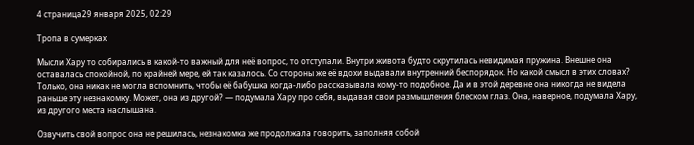4 страница29 января 2025, 02:29

Тропа в сумерках

Мысли Хару то собирались в какой-то важный для неё вопрос, то отступали. Внутри живота будто скрутилась невидимая пружина. Внешне она оставалась спокойной, по крайней мере, ей так казалось. Со стороны же её вдохи выдавали внутренний беспорядок. Но какой смысл в этих словах? Только, она никак не могла вспомнить, чтобы её бабушка когда-либо рассказывала кому-то подобное. Да и в этой деревне она никогда не видела раньше эту незнакомку. Может, она из другой? — подумала Хару про себя, выдавая свои размышления блеском глаз. Она, наверное, подумала Хару, из другого места наслышана.

Озвучить свой вопрос она не решилась, незнакомка же продолжала говорить, заполняя собой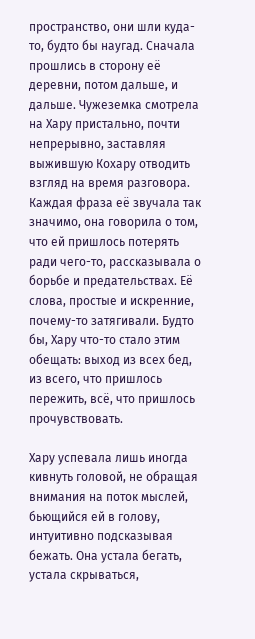пространство, они шли куда-то, будто бы наугад. Сначала прошлись в сторону её деревни, потом дальше, и дальше. Чужеземка смотрела на Хару пристально, почти непрерывно, заставляя выжившую Кохару отводить взгляд на время разговора. Каждая фраза её звучала так значимо, она говорила о том, что ей пришлось потерять ради чего-то, рассказывала о борьбе и предательствах. Её слова, простые и искренние, почему-то затягивали. Будто бы, Хару что-то стало этим обещать: выход из всех бед, из всего, что пришлось пережить, всё, что пришлось прочувствовать.

Хару успевала лишь иногда кивнуть головой, не обращая внимания на поток мыслей, бьющийся ей в голову, интуитивно подсказывая бежать. Она устала бегать, устала скрываться,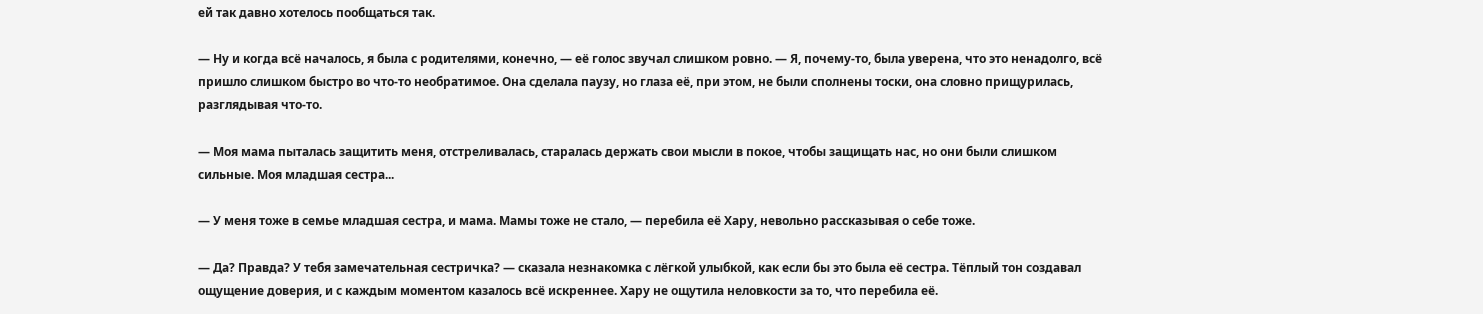ей так давно хотелось пообщаться так.

— Ну и когда всё началось, я была с родителями, конечно, — её голос звучал слишком ровно. — Я, почему-то, была уверена, что это ненадолго, всё пришло слишком быстро во что-то необратимое. Она сделала паузу, но глаза её, при этом, не были сполнены тоски, она словно прищурилась, разглядывая что-то.

— Моя мама пыталась защитить меня, отстреливалась, старалась держать свои мысли в покое, чтобы защищать нас, но они были слишком сильные. Моя младшая сестра...

— У меня тоже в семье младшая сестра, и мама. Мамы тоже не стало, — перебила её Хару, невольно рассказывая о себе тоже.

— Да? Правда? У тебя замечательная сестричка? — сказала незнакомка с лёгкой улыбкой, как если бы это была её сестра. Тёплый тон создавал ощущение доверия, и с каждым моментом казалось всё искреннее. Хару не ощутила неловкости за то, что перебила её.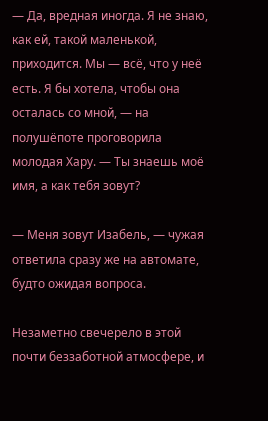— Да, вредная иногда. Я не знаю, как ей, такой маленькой, приходится. Мы — всё, что у неё есть. Я бы хотела, чтобы она осталась со мной, — на полушёпоте проговорила молодая Хару. — Ты знаешь моё имя, а как тебя зовут?

— Меня зовут Изабель, — чужая ответила сразу же на автомате, будто ожидая вопроса.

Незаметно свечерело в этой почти беззаботной атмосфере, и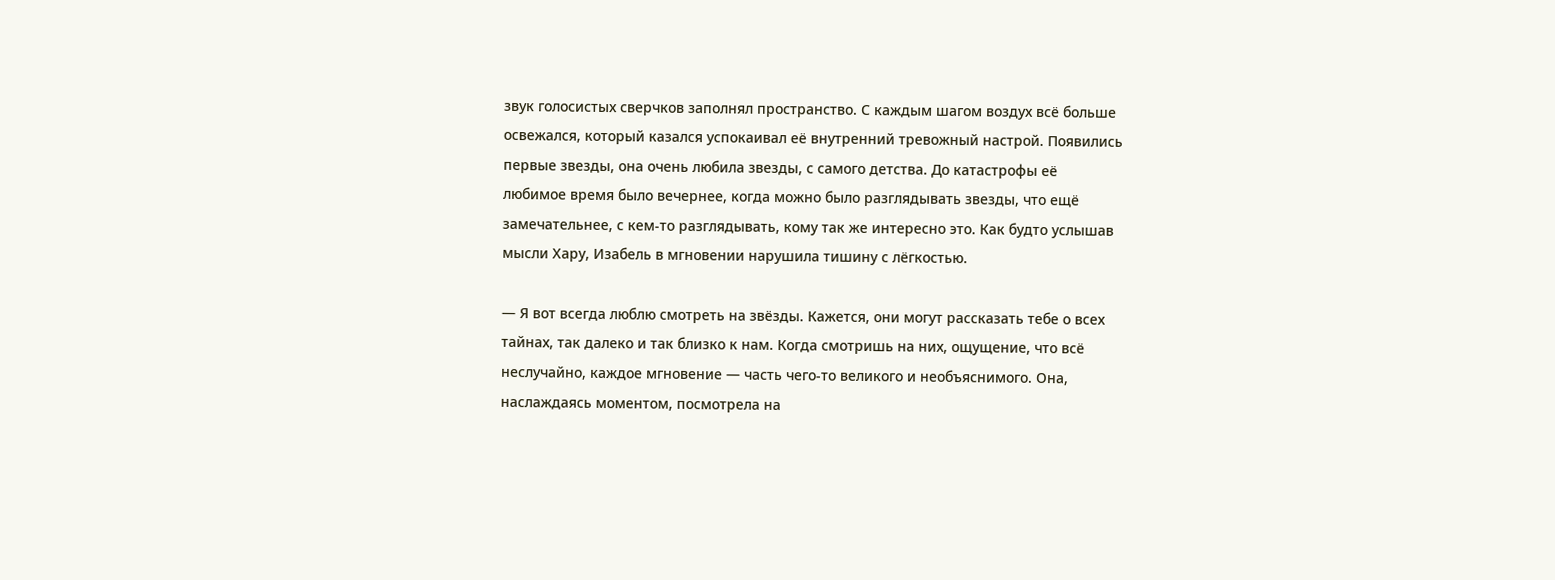звук голосистых сверчков заполнял пространство. С каждым шагом воздух всё больше освежался, который казался успокаивал её внутренний тревожный настрой. Появились первые звезды, она очень любила звезды, с самого детства. До катастрофы её любимое время было вечернее, когда можно было разглядывать звезды, что ещё замечательнее, с кем-то разглядывать, кому так же интересно это. Как будто услышав мысли Хару, Изабель в мгновении нарушила тишину с лёгкостью.

— Я вот всегда люблю смотреть на звёзды. Кажется, они могут рассказать тебе о всех тайнах, так далеко и так близко к нам. Когда смотришь на них, ощущение, что всё неслучайно, каждое мгновение — часть чего-то великого и необъяснимого. Она, наслаждаясь моментом, посмотрела на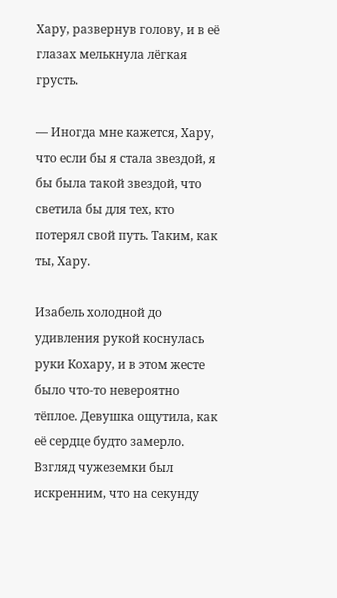Хару, развернув голову, и в её глазах мелькнула лёгкая грусть.

— Иногда мне кажется, Хару, что если бы я стала звездой, я бы была такой звездой, что светила бы для тех, кто потерял свой путь. Таким, как ты, Хару.

Изабель холодной до удивления рукой коснулась руки Кохару, и в этом жесте было что-то невероятно тёплое. Девушка ощутила, как её сердце будто замерло. Взгляд чужеземки был искренним, что на секунду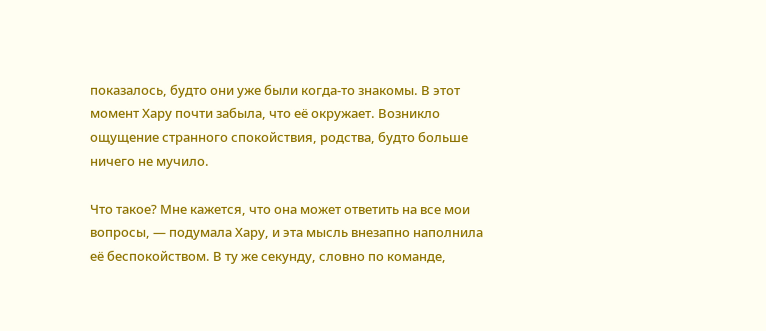показалось, будто они уже были когда-то знакомы. В этот момент Хару почти забыла, что её окружает. Возникло ощущение странного спокойствия, родства, будто больше ничего не мучило.

Что такое? Мне кажется, что она может ответить на все мои вопросы, — подумала Хару, и эта мысль внезапно наполнила её беспокойством. В ту же секунду, словно по команде,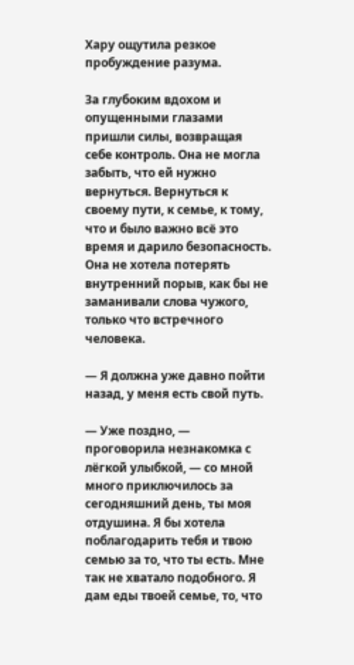Хару ощутила резкое пробуждение разума.

За глубоким вдохом и опущенными глазами пришли силы, возвращая себе контроль. Она не могла забыть, что ей нужно вернуться. Вернуться к своему пути, к семье, к тому, что и было важно всё это время и дарило безопасность. Она не хотела потерять внутренний порыв, как бы не заманивали слова чужого, только что встречного человека.

— Я должна уже давно пойти назад, у меня есть свой путь.

— Уже поздно, — проговорила незнакомка с лёгкой улыбкой, — со мной много приключилось за сегодняшний день, ты моя отдушина. Я бы хотела поблагодарить тебя и твою семью за то, что ты есть. Мне так не хватало подобного. Я дам еды твоей семье, то, что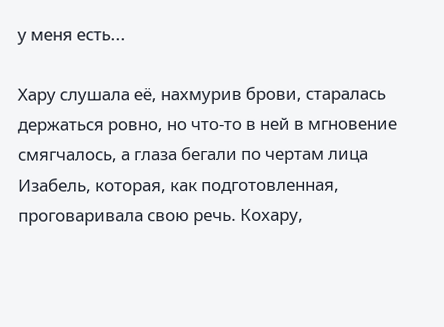у меня есть...

Хару слушала её, нахмурив брови, старалась держаться ровно, но что-то в ней в мгновение смягчалось, а глаза бегали по чертам лица Изабель, которая, как подготовленная, проговаривала свою речь. Кохару,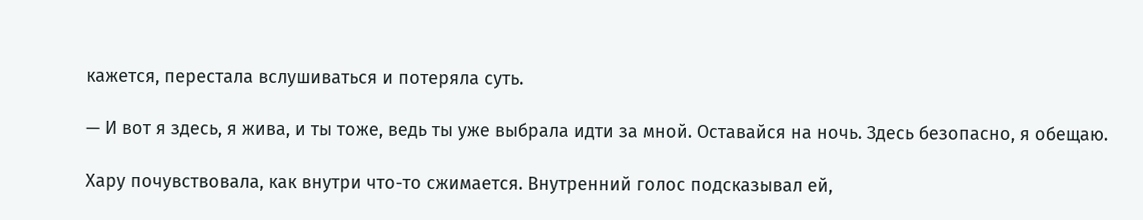кажется, перестала вслушиваться и потеряла суть.

— И вот я здесь, я жива, и ты тоже, ведь ты уже выбрала идти за мной. Оставайся на ночь. Здесь безопасно, я обещаю.

Хару почувствовала, как внутри что-то сжимается. Внутренний голос подсказывал ей,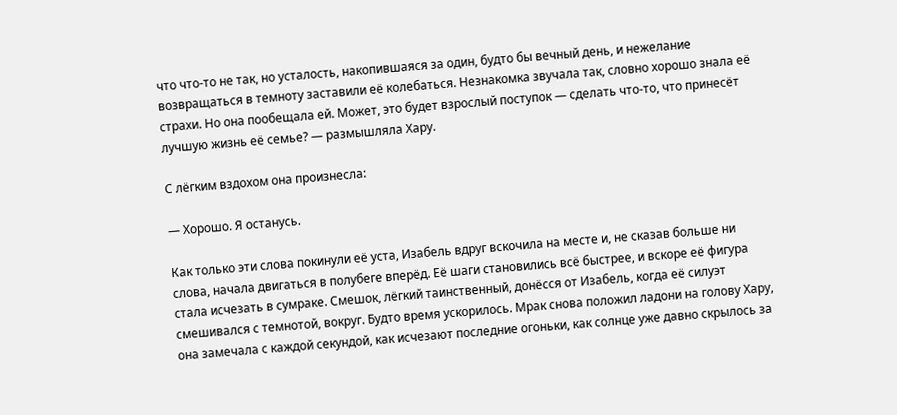что что-то не так, но усталость, накопившаяся за один, будто бы вечный день, и нежелание возвращаться в темноту заставили её колебаться. Незнакомка звучала так, словно хорошо знала её страхи. Но она пообещала ей. Может, это будет взрослый поступок — сделать что-то, что принесёт лучшую жизнь её семье? — размышляла Хару.

С лёгким вздохом она произнесла:

— Хорошо. Я останусь.

Как только эти слова покинули её уста, Изабель вдруг вскочила на месте и, не сказав больше ни слова, начала двигаться в полубеге вперёд. Её шаги становились всё быстрее, и вскоре её фигура стала исчезать в сумраке. Смешок, лёгкий таинственный, донёсся от Изабель, когда её силуэт смешивался с темнотой, вокруг. Будто время ускорилось. Мрак снова положил ладони на голову Хару, она замечала с каждой секундой, как исчезают последние огоньки, как солнце уже давно скрылось за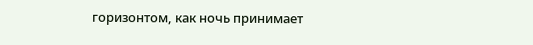горизонтом, как ночь принимает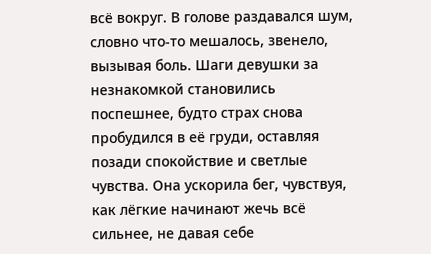всё вокруг. В голове раздавался шум, словно что-то мешалось, звенело, вызывая боль. Шаги девушки за незнакомкой становились поспешнее, будто страх снова пробудился в её груди, оставляя позади спокойствие и светлые чувства. Она ускорила бег, чувствуя, как лёгкие начинают жечь всё сильнее, не давая себе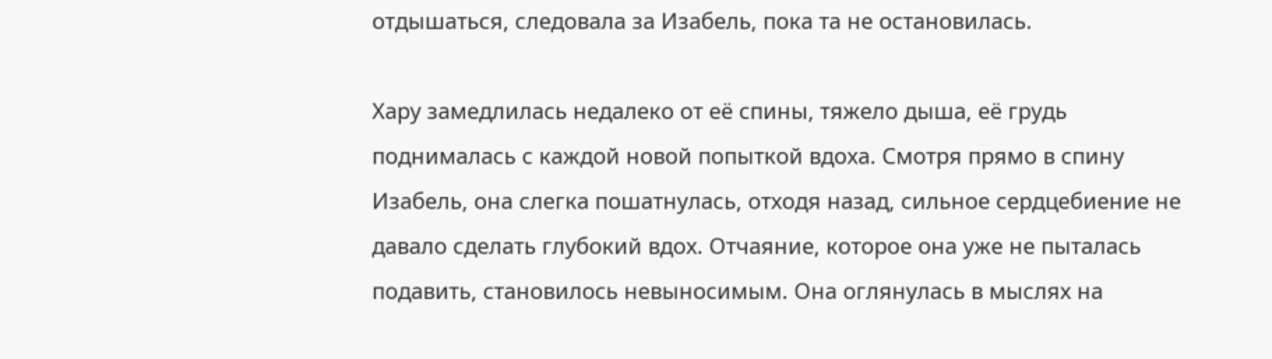отдышаться, следовала за Изабель, пока та не остановилась.

Хару замедлилась недалеко от её спины, тяжело дыша, её грудь поднималась с каждой новой попыткой вдоха. Смотря прямо в спину Изабель, она слегка пошатнулась, отходя назад, сильное сердцебиение не давало сделать глубокий вдох. Отчаяние, которое она уже не пыталась подавить, становилось невыносимым. Она оглянулась в мыслях на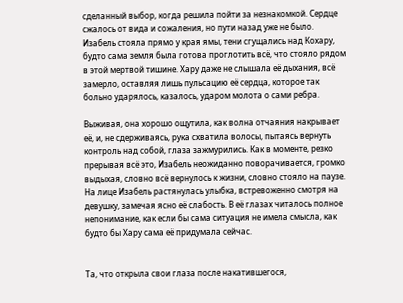сделанный выбор, когда решила пойти за незнакомкой. Сердце сжалось от вида и сожаления, но пути назад уже не было. Изабель стояла прямо у края ямы, тени сгущались над Кохару, будто сама земля была готова проглотить всё, что стояло рядом в этой мертвой тишине. Хару даже не слышала её дыхания, всё замерло, оставляя лишь пульсацию её сердца, которое так больно ударялось, казалось, ударом молота о сами ребра.

Выживая, она хорошо ощутила, как волна отчаяния накрывает её, и, не сдерживаясь, рука схватила волосы, пытаясь вернуть контроль над собой, глаза зажмурились. Как в моменте, резко прерывая всё это, Изабель неожиданно поворачивается, громко выдыхая, словно всё вернулось к жизни, словно стояло на паузе. На лице Изабель растянулась улыбка, встревоженно смотря на девушку, замечая ясно её слабость. В её глазах читалось полное непонимание, как если бы сама ситуация не имела смысла, как будто бы Хару сама её придумала сейчас.


Та, что открыла свои глаза после накатившегося,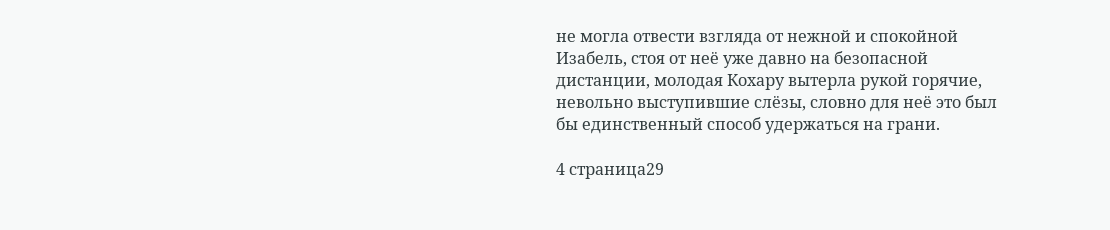не могла отвести взгляда от нежной и спокойной Изабель, стоя от неё уже давно на безопасной дистанции, молодая Кохару вытерла рукой горячие, невольно выступившие слёзы, словно для неё это был бы единственный способ удержаться на грани.

4 страница29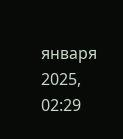января 2025, 02:29